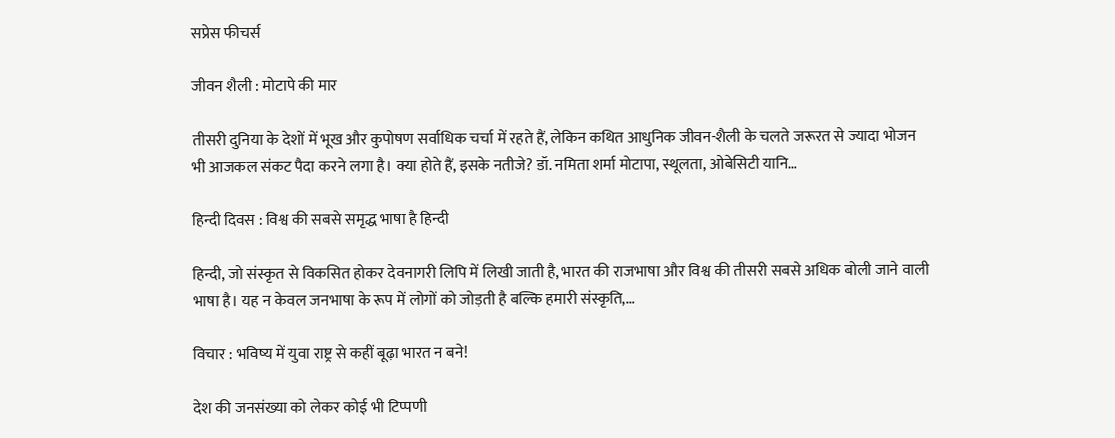सप्रेस फीचर्स

जीवन शैली : मोटापे की मार

तीसरी दुनिया के देशों में भूख और कुपोषण सर्वाधिक चर्चा में रहते हैं, लेकिन कथित आधुनिक जीवन-शैली के चलते जरूरत से ज्यादा भोजन भी आजकल संकट पैदा करने लगा है। क्या होते हैं, इसके नतीजे? डॉ. नमिता शर्मा मोटापा, स्थूलता, ओबेसिटी यानि…

हिन्दी दिवस : विश्व की सबसे समृद्ध भाषा है हिन्दी

हिन्दी, जो संस्कृत से विकसित होकर देवनागरी लिपि में लिखी जाती है, भारत की राजभाषा और विश्व की तीसरी सबसे अधिक बोली जाने वाली भाषा है। यह न केवल जनभाषा के रूप में लोगों को जोड़ती है बल्कि हमारी संस्कृति,…

विचार : भविष्य में युवा राष्ट्र से कहीं बूढ़ा भारत न बने!

देश की जनसंख्या को लेकर कोई भी टिप्पणी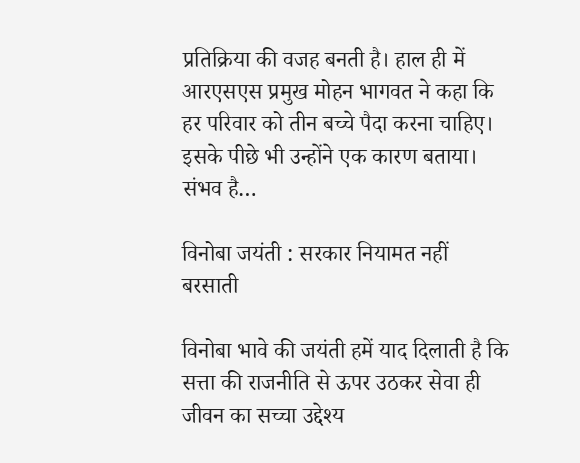प्रतिक्रिया की वजह बनती है। हाल ही में आरएसएस प्रमुख मोहन भागवत ने कहा कि हर परिवार को तीन बच्चे पैदा करना चाहिए। इसके पीछे भी उन्होंने एक कारण बताया। संभव है…

विनोबा जयंती : सरकार नियामत नहीं बरसाती

विनोबा भावे की जयंती हमें याद दिलाती है कि सत्ता की राजनीति से ऊपर उठकर सेवा ही जीवन का सच्चा उद्देश्य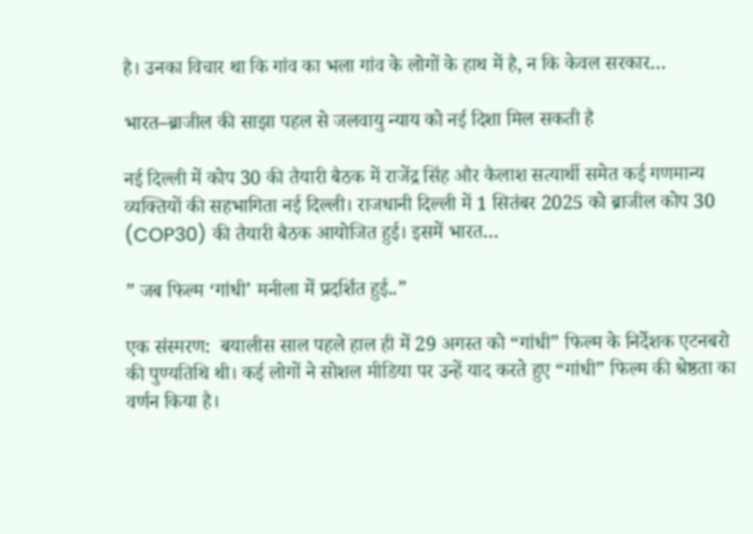है। उनका विचार था कि गांव का भला गांव के लोगों के हाथ में है, न कि केवल सरकार…

भारत–ब्राजील की साझा पहल से जलवायु न्याय को नई दिशा मिल सकती है

नई दिल्ली में कोप 30 की तैयारी बैठक में राजेंद्र सिंह और कैलाश सत्यार्थी समेत कई गणमान्य व्यक्तियों की सहभागिता नई दिल्ली। राजधानी दिल्ली में 1 सितंबर 2025 को ब्राजील कोप 30 (COP30) की तैयारी बैठक आयोजित हुई। इसमें भारत…

” जब फिल्म ‘गांधी’ मनीला में प्रदर्शित हुई..”

एक संस्मरण:  बयालीस साल पहले हाल ही में 29 अगस्त को “गांधी” फिल्म के निर्देशक एटनबरो की पुण्यतिथि थी। कई लोगों ने सोशल मीडिया पर उन्हें याद करते हुए “गांधी” फिल्म की श्रेष्ठता का वर्णन किया है।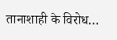तानाशाही के विरोध…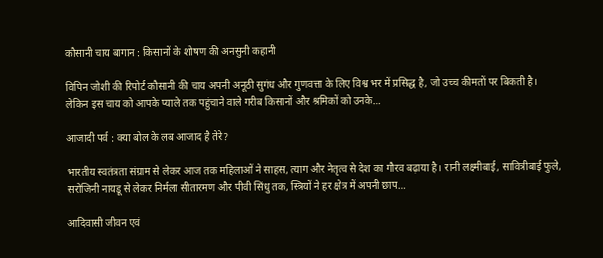कौसानी चाय बागान : किसानों के शोषण की अनसुनी कहानी

विपिन जोशी की रिपोर्ट कौसानी की चाय अपनी अनूठी सुगंध और गुणवत्ता के लिए विश्व भर में प्रसिद्ध है, जो उच्च कीमतों पर बिकती है। लेकिन इस चाय को आपके प्याले तक पहुंचाने वाले गरीब किसानों और श्रमिकों को उनके…

आजादी पर्व : क्‍या बोल के लब आजाद है तेरे?

भारतीय स्वतंत्रता संग्राम से लेकर आज तक महिलाओं ने साहस, त्याग और नेतृत्व से देश का गौरव बढ़ाया है। रानी लक्ष्मीबाई, सावित्रीबाई फुले, सरोजिनी नायडू से लेकर निर्मला सीतारमण और पीवी सिंधु तक, स्त्रियों ने हर क्षेत्र में अपनी छाप…

आदिवासी जीवन एवं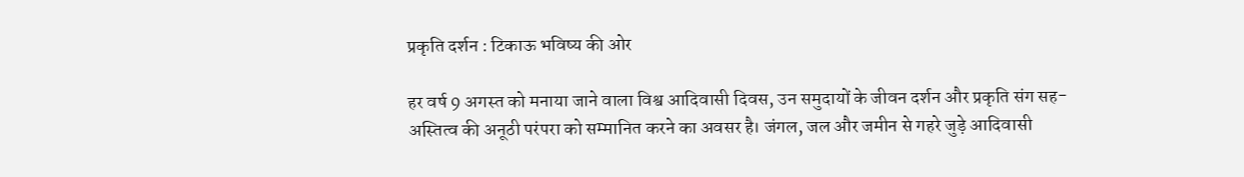प्रकृति दर्शन : टिकाऊ भविष्य की ओर

हर वर्ष 9 अगस्त को मनाया जाने वाला विश्व आदिवासी दिवस, उन समुदायों के जीवन दर्शन और प्रकृति संग सह-अस्तित्व की अनूठी परंपरा को सम्मानित करने का अवसर है। जंगल, जल और जमीन से गहरे जुड़े आदिवासी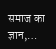समाज का ज्ञान,…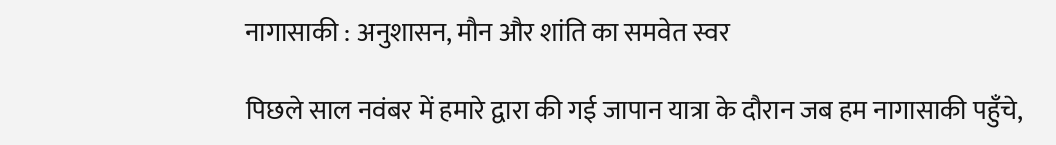नागासाकी : अनुशासन, मौन और शांति का समवेत स्वर

पिछले साल नवंबर में हमारे द्वारा की गई जापान यात्रा के दौरान जब हम नागासाकी पहुँचे,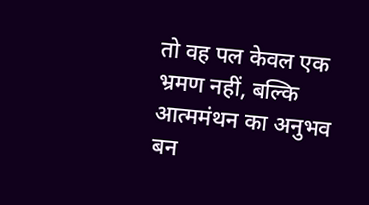तो वह पल केवल एक भ्रमण नहीं, बल्कि आत्ममंथन का अनुभव बन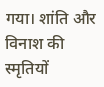गया। शांति और विनाश की स्मृतियों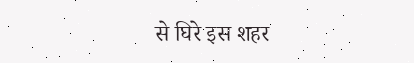से घिरे इस शहर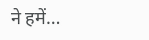ने हमें…